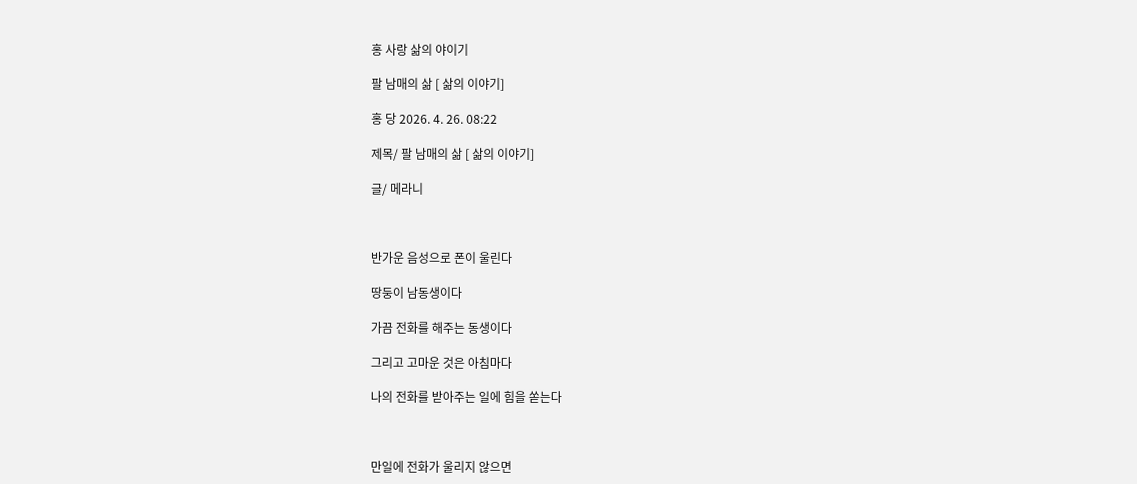홍 사랑 삶의 야이기

팔 남매의 삶 [ 삶의 이야기]

홍 당 2026. 4. 26. 08:22

제목/ 팔 남매의 삶 [ 삶의 이야기]

글/ 메라니



반가운 음성으로 폰이 울린다

땅둥이 남동생이다

가끔 전화를 해주는 동생이다

그리고 고마운 것은 아침마다

나의 전화를 받아주는 일에 힘을 쏟는다



만일에 전화가 울리지 않으면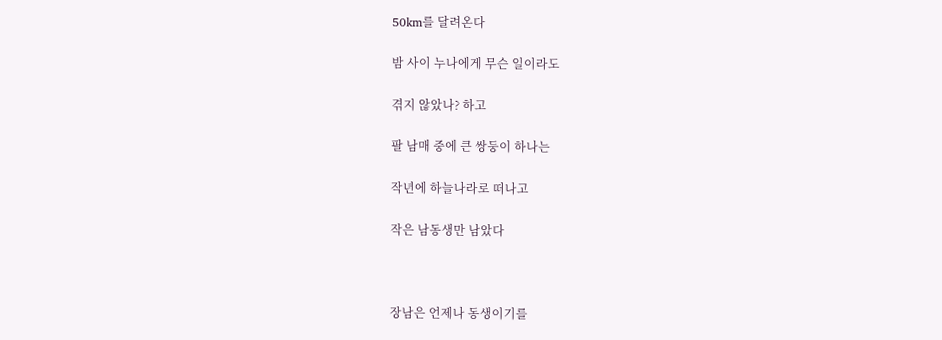50km를 달려온다

밤 사이 누나에게 무슨 일이라도

겪지 않았나? 하고

팔 남매 중에 큰 쌍둥이 하나는

작년에 하늘나라로 떠나고

작은 남동생만 남았다



장남은 언제나 동생이기를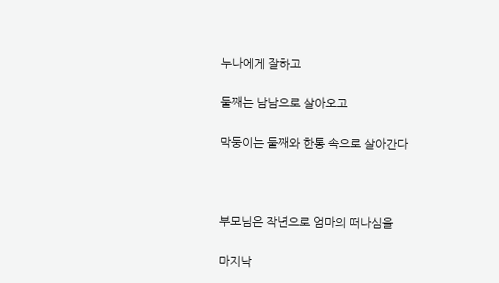누나에게 잘하고

둘째는 남남으로 살아오고

막둥이는 둘째와 한통 속으로 살아간다



부모님은 작년으로 엄마의 떠나심을

마지낙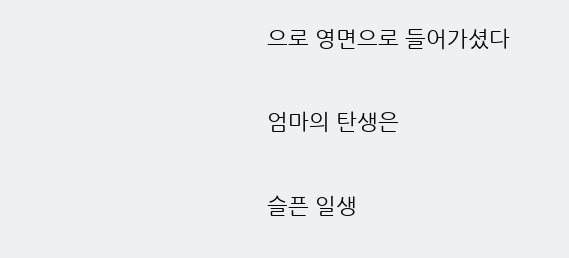으로 영면으로 들어가셨다

엄마의 탄생은

슬픈 일생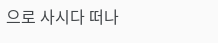으로 사시다 떠나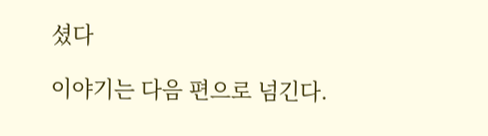셨다

이야기는 다음 편으로 넘긴다.